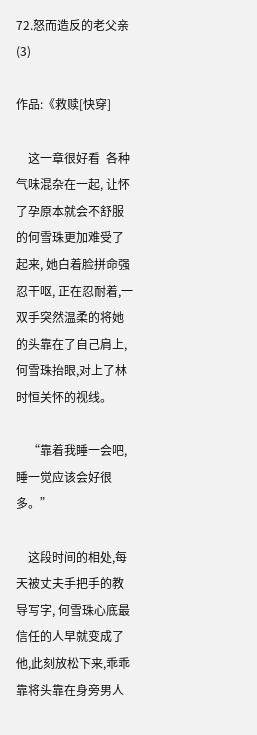72.怒而造反的老父亲(3)

作品:《救赎[快穿]

    这一章很好看  各种气味混杂在一起, 让怀了孕原本就会不舒服的何雪珠更加难受了起来, 她白着脸拼命强忍干呕, 正在忍耐着,一双手突然温柔的将她的头靠在了自己肩上, 何雪珠抬眼,对上了林时恒关怀的视线。

    “靠着我睡一会吧, 睡一觉应该会好很多。”

    这段时间的相处,每天被丈夫手把手的教导写字, 何雪珠心底最信任的人早就变成了他,此刻放松下来,乖乖靠将头靠在身旁男人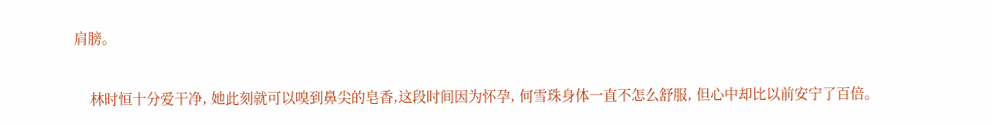肩膀。

    林时恒十分爱干净, 她此刻就可以嗅到鼻尖的皂香,这段时间因为怀孕, 何雪珠身体一直不怎么舒服, 但心中却比以前安宁了百倍。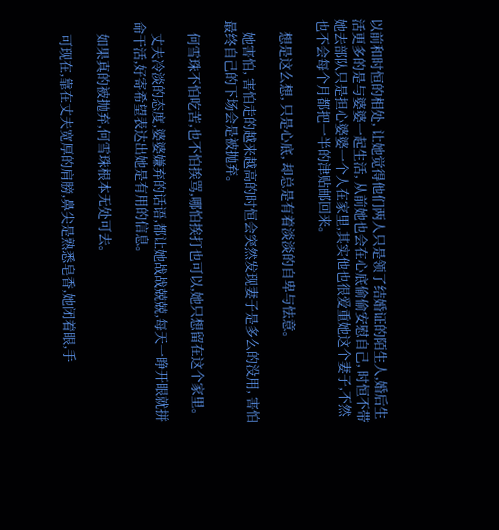以前和时恒的相处, 让她觉得他们两人只是领了结婚证的陌生人,婚后生活更多的是与婆婆一起生活, 从前她也会在心底偷偷安慰自己, 时恒不带她去部队只是担心婆婆一个人在家里,其实他也很爱重她这个妻子,不然也不会每个月都把一半的津贴邮回来。

    想是这么想, 只是心底, 却总是有着淡淡的自卑与怯意。

    她害怕, 害怕走的越来越高的时恒会突然发现妻子是多么的没用, 害怕最终自己的下场会是被抛弃。

    何雪珠不怕吃苦,也不怕挨骂,哪怕挨打也可以,她只想留在这个家里。

    丈夫冷淡的态度,婆婆嫌弃的话语,都让她战战兢兢,每天一睁开眼就拼命干活,好寄希望表达出她是有用的信息。

    如果真的被抛弃,何雪珠根本无处可去。

    可现在,靠在丈夫宽厚的肩膀,鼻尖是熟悉皂香,她闭着眼,手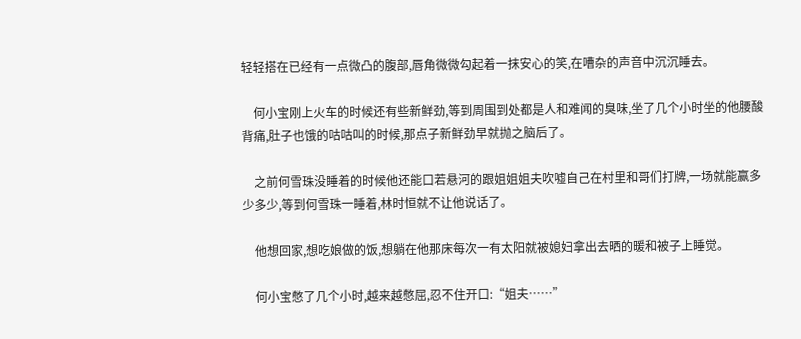轻轻搭在已经有一点微凸的腹部,唇角微微勾起着一抹安心的笑,在嘈杂的声音中沉沉睡去。

    何小宝刚上火车的时候还有些新鲜劲,等到周围到处都是人和难闻的臭味,坐了几个小时坐的他腰酸背痛,肚子也饿的咕咕叫的时候,那点子新鲜劲早就抛之脑后了。

    之前何雪珠没睡着的时候他还能口若悬河的跟姐姐姐夫吹嘘自己在村里和哥们打牌,一场就能赢多少多少,等到何雪珠一睡着,林时恒就不让他说话了。

    他想回家,想吃娘做的饭,想躺在他那床每次一有太阳就被媳妇拿出去晒的暖和被子上睡觉。

    何小宝憋了几个小时,越来越憋屈,忍不住开口:“姐夫……”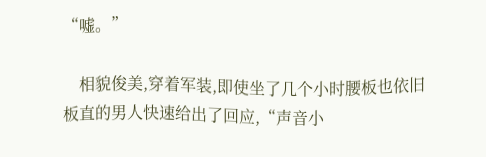“嘘。”

    相貌俊美,穿着军装,即使坐了几个小时腰板也依旧板直的男人快速给出了回应,“声音小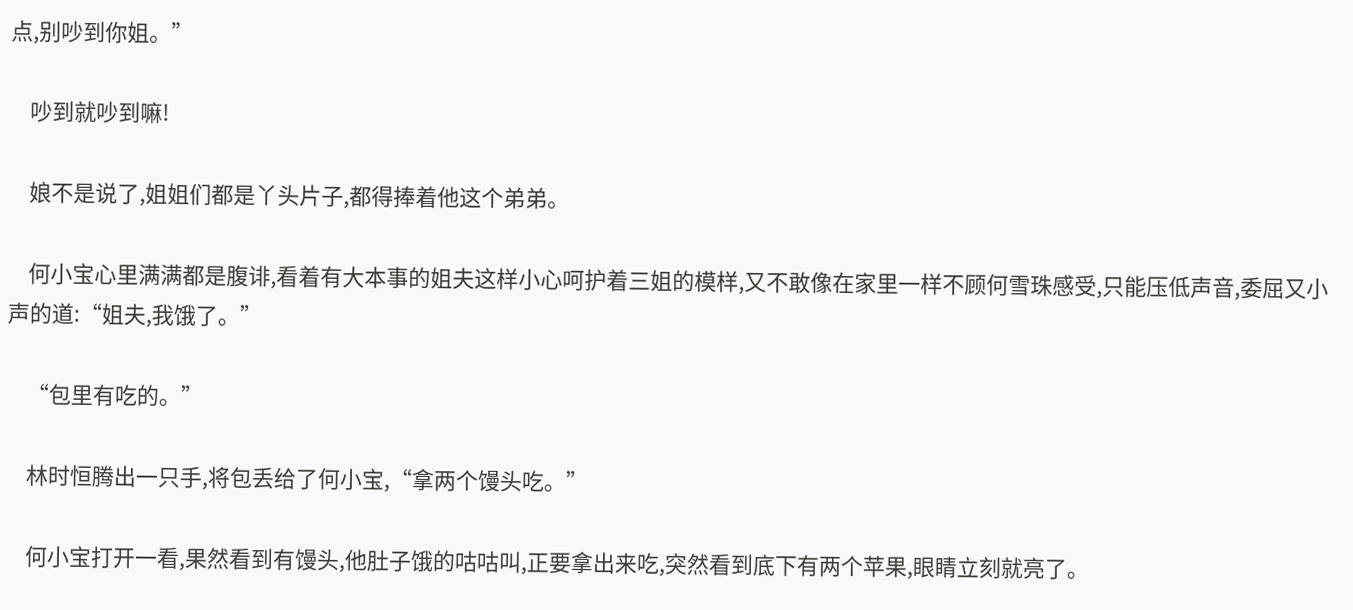点,别吵到你姐。”

    吵到就吵到嘛!

    娘不是说了,姐姐们都是丫头片子,都得捧着他这个弟弟。

    何小宝心里满满都是腹诽,看着有大本事的姐夫这样小心呵护着三姐的模样,又不敢像在家里一样不顾何雪珠感受,只能压低声音,委屈又小声的道:“姐夫,我饿了。”

    “包里有吃的。”

    林时恒腾出一只手,将包丢给了何小宝,“拿两个馒头吃。”

    何小宝打开一看,果然看到有馒头,他肚子饿的咕咕叫,正要拿出来吃,突然看到底下有两个苹果,眼睛立刻就亮了。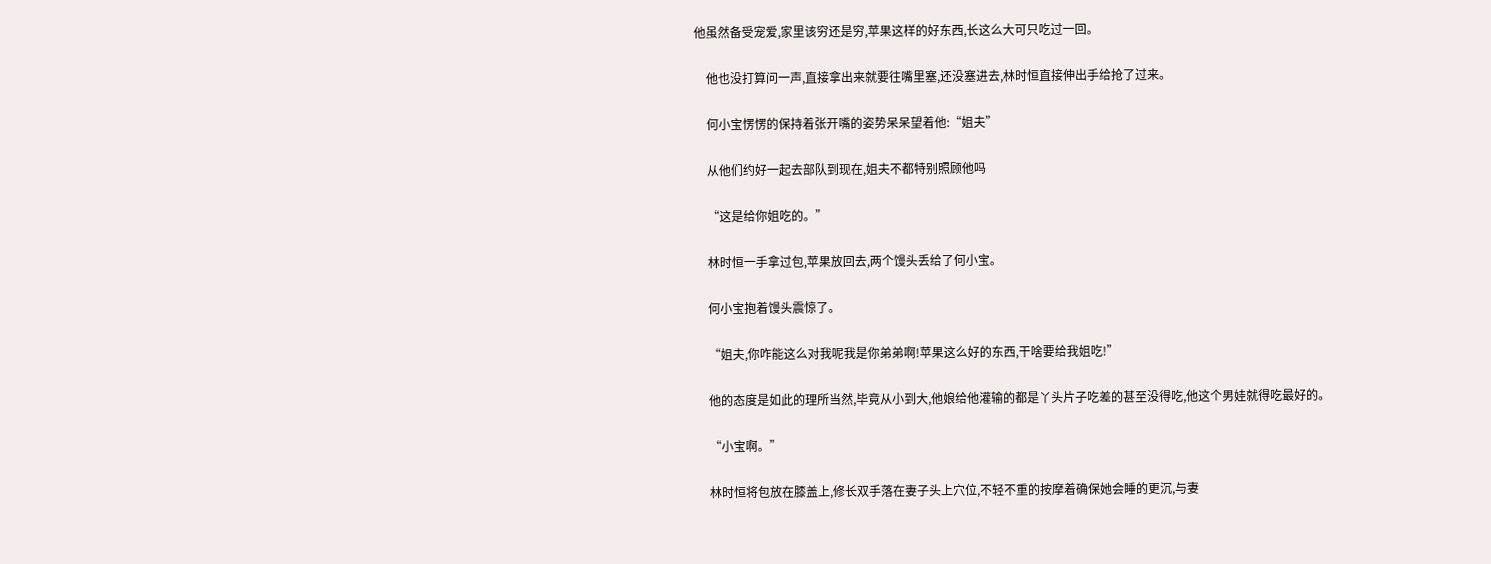他虽然备受宠爱,家里该穷还是穷,苹果这样的好东西,长这么大可只吃过一回。

    他也没打算问一声,直接拿出来就要往嘴里塞,还没塞进去,林时恒直接伸出手给抢了过来。

    何小宝愣愣的保持着张开嘴的姿势呆呆望着他:“姐夫”

    从他们约好一起去部队到现在,姐夫不都特别照顾他吗

    “这是给你姐吃的。”

    林时恒一手拿过包,苹果放回去,两个馒头丢给了何小宝。

    何小宝抱着馒头震惊了。

    “姐夫,你咋能这么对我呢我是你弟弟啊!苹果这么好的东西,干啥要给我姐吃!”

    他的态度是如此的理所当然,毕竟从小到大,他娘给他灌输的都是丫头片子吃差的甚至没得吃,他这个男娃就得吃最好的。

    “小宝啊。”

    林时恒将包放在膝盖上,修长双手落在妻子头上穴位,不轻不重的按摩着确保她会睡的更沉,与妻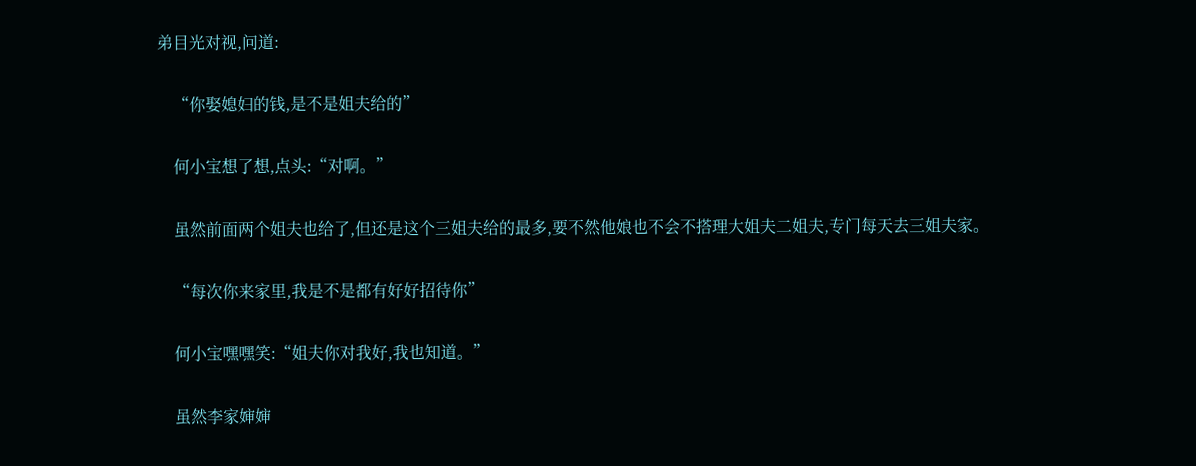弟目光对视,问道:

    “你娶媳妇的钱,是不是姐夫给的”

    何小宝想了想,点头:“对啊。”

    虽然前面两个姐夫也给了,但还是这个三姐夫给的最多,要不然他娘也不会不搭理大姐夫二姐夫,专门每天去三姐夫家。

    “每次你来家里,我是不是都有好好招待你”

    何小宝嘿嘿笑:“姐夫你对我好,我也知道。”

    虽然李家婶婶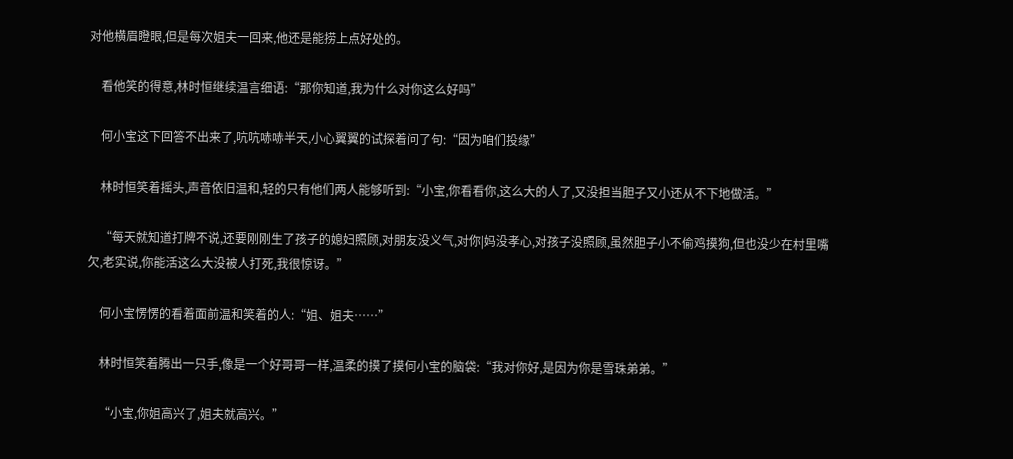对他横眉瞪眼,但是每次姐夫一回来,他还是能捞上点好处的。

    看他笑的得意,林时恒继续温言细语:“那你知道,我为什么对你这么好吗”

    何小宝这下回答不出来了,吭吭哧哧半天,小心翼翼的试探着问了句:“因为咱们投缘”

    林时恒笑着摇头,声音依旧温和,轻的只有他们两人能够听到:“小宝,你看看你,这么大的人了,又没担当胆子又小还从不下地做活。”

    “每天就知道打牌不说,还要刚刚生了孩子的媳妇照顾,对朋友没义气,对你|妈没孝心,对孩子没照顾,虽然胆子小不偷鸡摸狗,但也没少在村里嘴欠,老实说,你能活这么大没被人打死,我很惊讶。”

    何小宝愣愣的看着面前温和笑着的人:“姐、姐夫……”

    林时恒笑着腾出一只手,像是一个好哥哥一样,温柔的摸了摸何小宝的脑袋:“我对你好,是因为你是雪珠弟弟。”

    “小宝,你姐高兴了,姐夫就高兴。”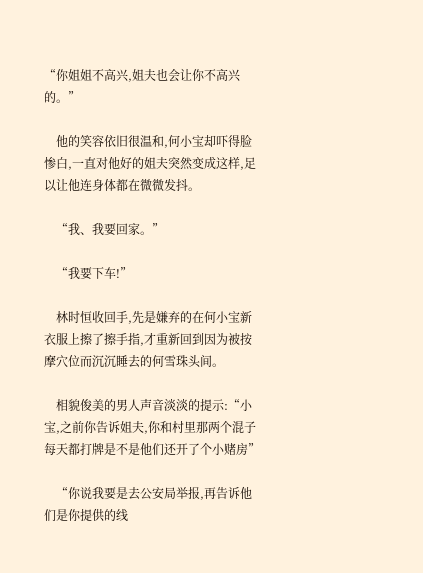“你姐姐不高兴,姐夫也会让你不高兴的。”

    他的笑容依旧很温和,何小宝却吓得脸惨白,一直对他好的姐夫突然变成这样,足以让他连身体都在微微发抖。

    “我、我要回家。”

    “我要下车!”

    林时恒收回手,先是嫌弃的在何小宝新衣服上擦了擦手指,才重新回到因为被按摩穴位而沉沉睡去的何雪珠头间。

    相貌俊美的男人声音淡淡的提示:“小宝,之前你告诉姐夫,你和村里那两个混子每天都打牌是不是他们还开了个小赌房”

    “你说我要是去公安局举报,再告诉他们是你提供的线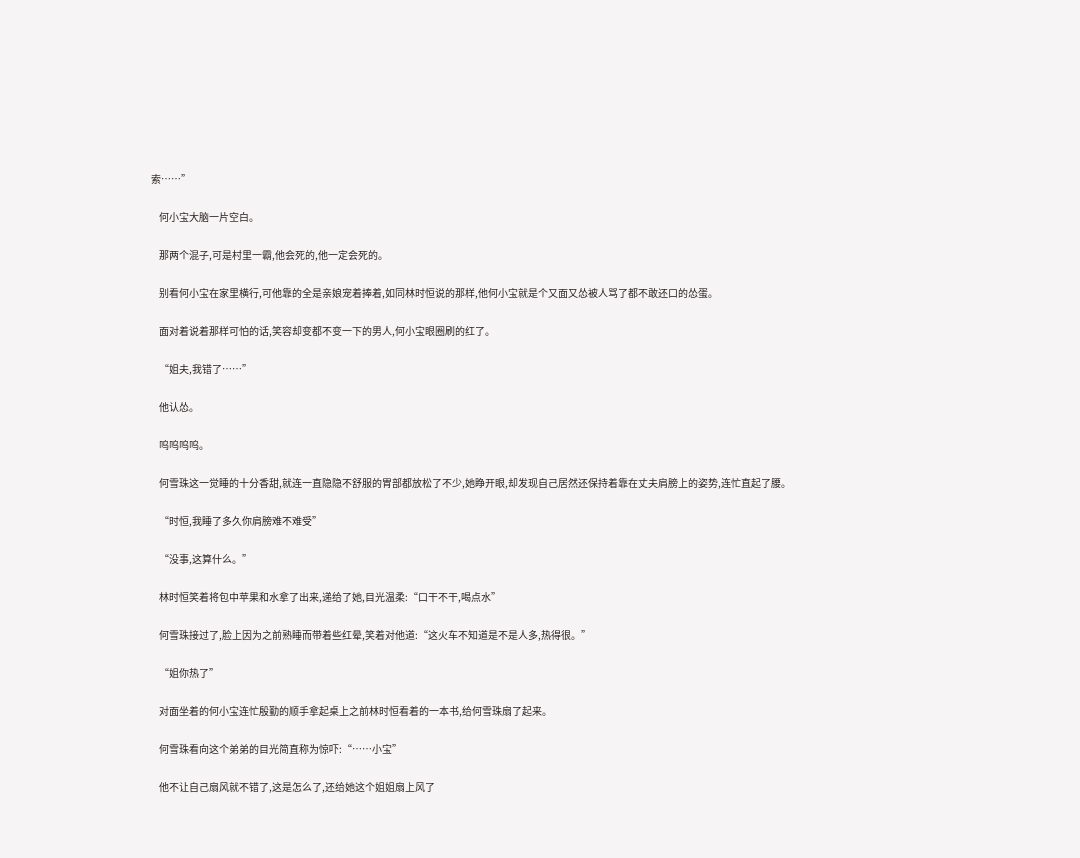索……”

    何小宝大脑一片空白。

    那两个混子,可是村里一霸,他会死的,他一定会死的。

    别看何小宝在家里横行,可他靠的全是亲娘宠着捧着,如同林时恒说的那样,他何小宝就是个又面又怂被人骂了都不敢还口的怂蛋。

    面对着说着那样可怕的话,笑容却变都不变一下的男人,何小宝眼圈刷的红了。

    “姐夫,我错了……”

    他认怂。

    呜呜呜呜。

    何雪珠这一觉睡的十分香甜,就连一直隐隐不舒服的胃部都放松了不少,她睁开眼,却发现自己居然还保持着靠在丈夫肩膀上的姿势,连忙直起了腰。

    “时恒,我睡了多久你肩膀难不难受”

    “没事,这算什么。”

    林时恒笑着将包中苹果和水拿了出来,递给了她,目光温柔:“口干不干,喝点水”

    何雪珠接过了,脸上因为之前熟睡而带着些红晕,笑着对他道:“这火车不知道是不是人多,热得很。”

    “姐你热了”

    对面坐着的何小宝连忙殷勤的顺手拿起桌上之前林时恒看着的一本书,给何雪珠扇了起来。

    何雪珠看向这个弟弟的目光简直称为惊吓:“……小宝”

    他不让自己扇风就不错了,这是怎么了,还给她这个姐姐扇上风了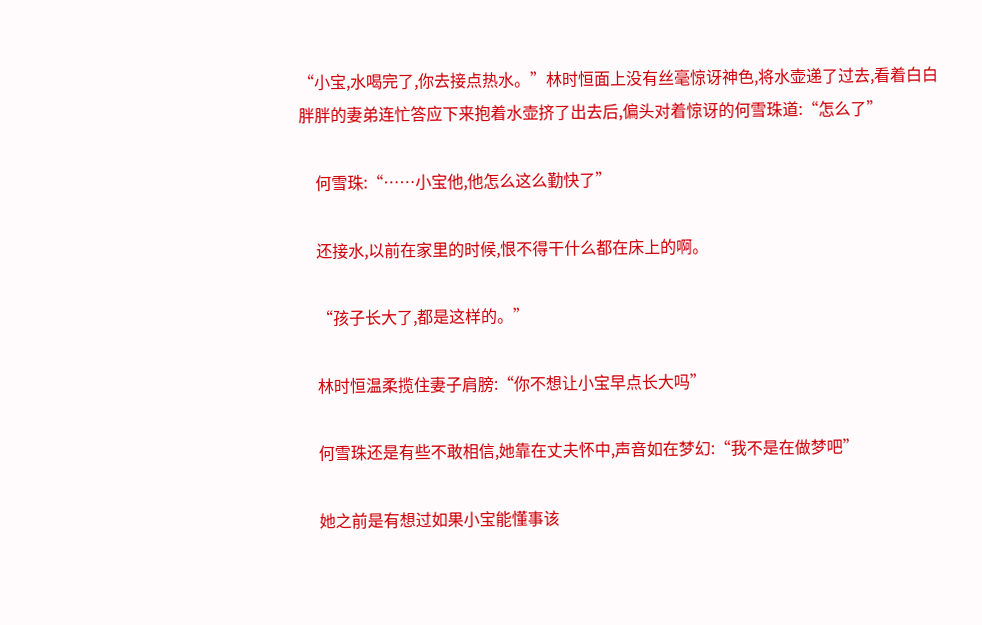“小宝,水喝完了,你去接点热水。”林时恒面上没有丝毫惊讶神色,将水壶递了过去,看着白白胖胖的妻弟连忙答应下来抱着水壶挤了出去后,偏头对着惊讶的何雪珠道:“怎么了”

    何雪珠:“……小宝他,他怎么这么勤快了”

    还接水,以前在家里的时候,恨不得干什么都在床上的啊。

    “孩子长大了,都是这样的。”

    林时恒温柔揽住妻子肩膀:“你不想让小宝早点长大吗”

    何雪珠还是有些不敢相信,她靠在丈夫怀中,声音如在梦幻:“我不是在做梦吧”

    她之前是有想过如果小宝能懂事该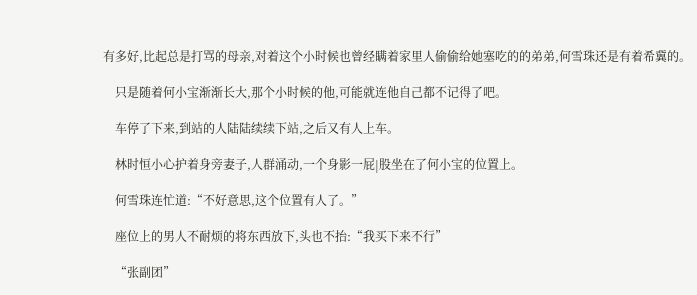有多好,比起总是打骂的母亲,对着这个小时候也曾经瞒着家里人偷偷给她塞吃的的弟弟,何雪珠还是有着希冀的。

    只是随着何小宝渐渐长大,那个小时候的他,可能就连他自己都不记得了吧。

    车停了下来,到站的人陆陆续续下站,之后又有人上车。

    林时恒小心护着身旁妻子,人群涌动,一个身影一屁|股坐在了何小宝的位置上。

    何雪珠连忙道:“不好意思,这个位置有人了。”

    座位上的男人不耐烦的将东西放下,头也不抬:“我买下来不行”

    “张副团”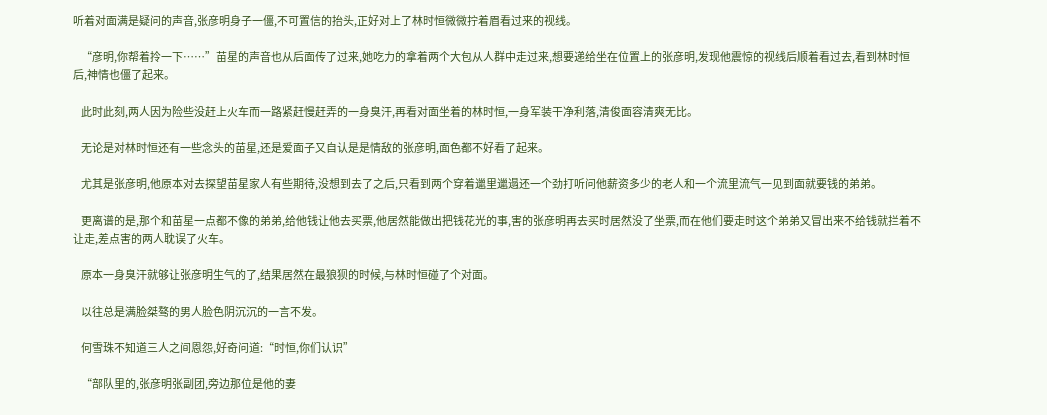听着对面满是疑问的声音,张彦明身子一僵,不可置信的抬头,正好对上了林时恒微微拧着眉看过来的视线。

    “彦明,你帮着拎一下……”苗星的声音也从后面传了过来,她吃力的拿着两个大包从人群中走过来,想要递给坐在位置上的张彦明,发现他震惊的视线后顺着看过去,看到林时恒后,神情也僵了起来。

    此时此刻,两人因为险些没赶上火车而一路紧赶慢赶弄的一身臭汗,再看对面坐着的林时恒,一身军装干净利落,清俊面容清爽无比。

    无论是对林时恒还有一些念头的苗星,还是爱面子又自认是是情敌的张彦明,面色都不好看了起来。

    尤其是张彦明,他原本对去探望苗星家人有些期待,没想到去了之后,只看到两个穿着邋里邋遢还一个劲打听问他薪资多少的老人和一个流里流气一见到面就要钱的弟弟。

    更离谱的是,那个和苗星一点都不像的弟弟,给他钱让他去买票,他居然能做出把钱花光的事,害的张彦明再去买时居然没了坐票,而在他们要走时这个弟弟又冒出来不给钱就拦着不让走,差点害的两人耽误了火车。

    原本一身臭汗就够让张彦明生气的了,结果居然在最狼狈的时候,与林时恒碰了个对面。

    以往总是满脸桀骜的男人脸色阴沉沉的一言不发。

    何雪珠不知道三人之间恩怨,好奇问道:“时恒,你们认识”

    “部队里的,张彦明张副团,旁边那位是他的妻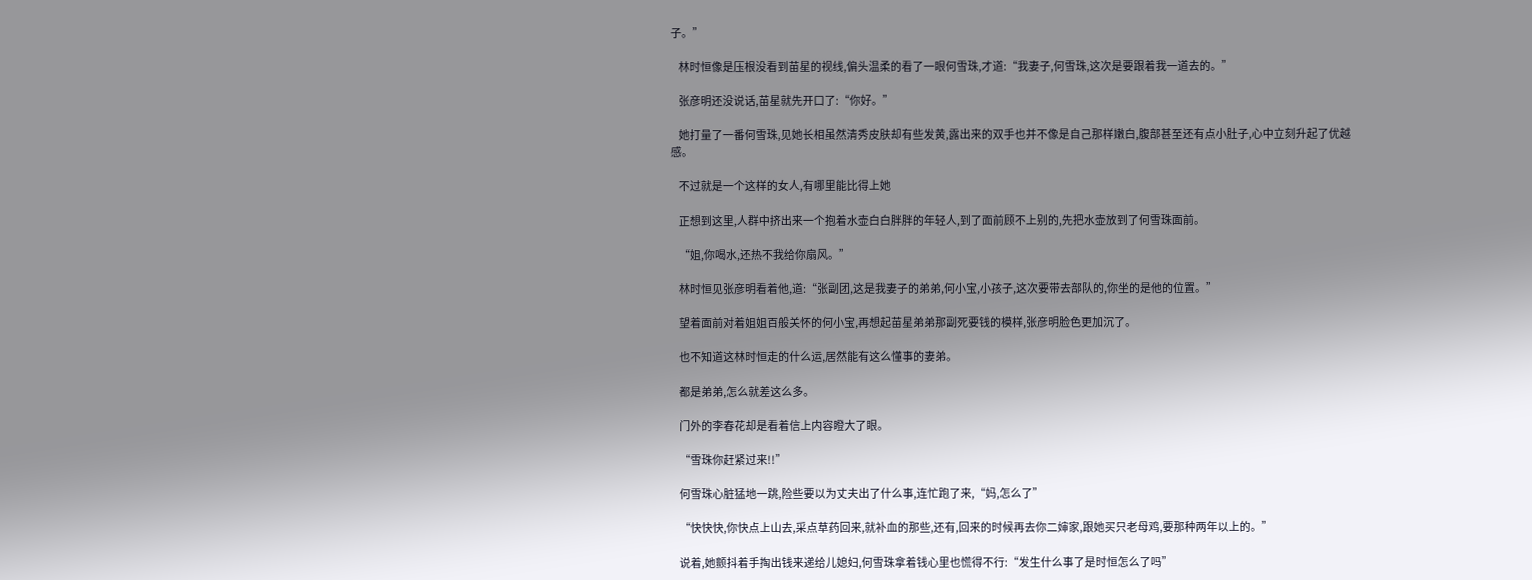子。”

    林时恒像是压根没看到苗星的视线,偏头温柔的看了一眼何雪珠,才道:“我妻子,何雪珠,这次是要跟着我一道去的。”

    张彦明还没说话,苗星就先开口了:“你好。”

    她打量了一番何雪珠,见她长相虽然清秀皮肤却有些发黄,露出来的双手也并不像是自己那样嫩白,腹部甚至还有点小肚子,心中立刻升起了优越感。

    不过就是一个这样的女人,有哪里能比得上她

    正想到这里,人群中挤出来一个抱着水壶白白胖胖的年轻人,到了面前顾不上别的,先把水壶放到了何雪珠面前。

    “姐,你喝水,还热不我给你扇风。”

    林时恒见张彦明看着他,道:“张副团,这是我妻子的弟弟,何小宝,小孩子,这次要带去部队的,你坐的是他的位置。”

    望着面前对着姐姐百般关怀的何小宝,再想起苗星弟弟那副死要钱的模样,张彦明脸色更加沉了。

    也不知道这林时恒走的什么运,居然能有这么懂事的妻弟。

    都是弟弟,怎么就差这么多。

    门外的李春花却是看着信上内容瞪大了眼。

    “雪珠你赶紧过来!!”

    何雪珠心脏猛地一跳,险些要以为丈夫出了什么事,连忙跑了来,“妈,怎么了”

    “快快快,你快点上山去,采点草药回来,就补血的那些,还有,回来的时候再去你二婶家,跟她买只老母鸡,要那种两年以上的。”

    说着,她颤抖着手掏出钱来递给儿媳妇,何雪珠拿着钱心里也慌得不行:“发生什么事了是时恒怎么了吗”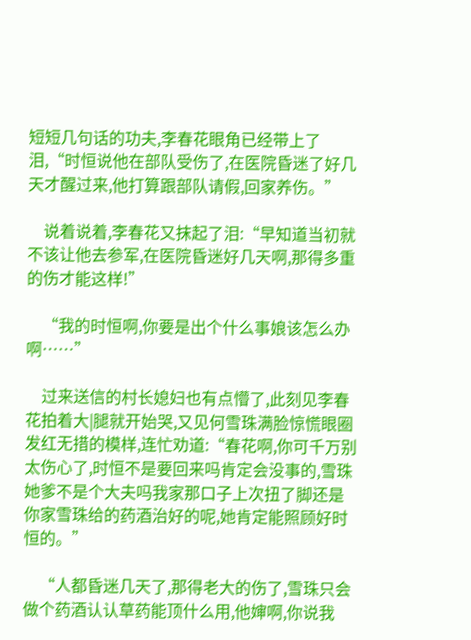短短几句话的功夫,李春花眼角已经带上了泪,“时恒说他在部队受伤了,在医院昏迷了好几天才醒过来,他打算跟部队请假,回家养伤。”

    说着说着,李春花又抹起了泪:“早知道当初就不该让他去参军,在医院昏迷好几天啊,那得多重的伤才能这样!”

    “我的时恒啊,你要是出个什么事娘该怎么办啊……”

    过来送信的村长媳妇也有点懵了,此刻见李春花拍着大|腿就开始哭,又见何雪珠满脸惊慌眼圈发红无措的模样,连忙劝道:“春花啊,你可千万别太伤心了,时恒不是要回来吗肯定会没事的,雪珠她爹不是个大夫吗我家那口子上次扭了脚还是你家雪珠给的药酒治好的呢,她肯定能照顾好时恒的。”

    “人都昏迷几天了,那得老大的伤了,雪珠只会做个药酒认认草药能顶什么用,他婶啊,你说我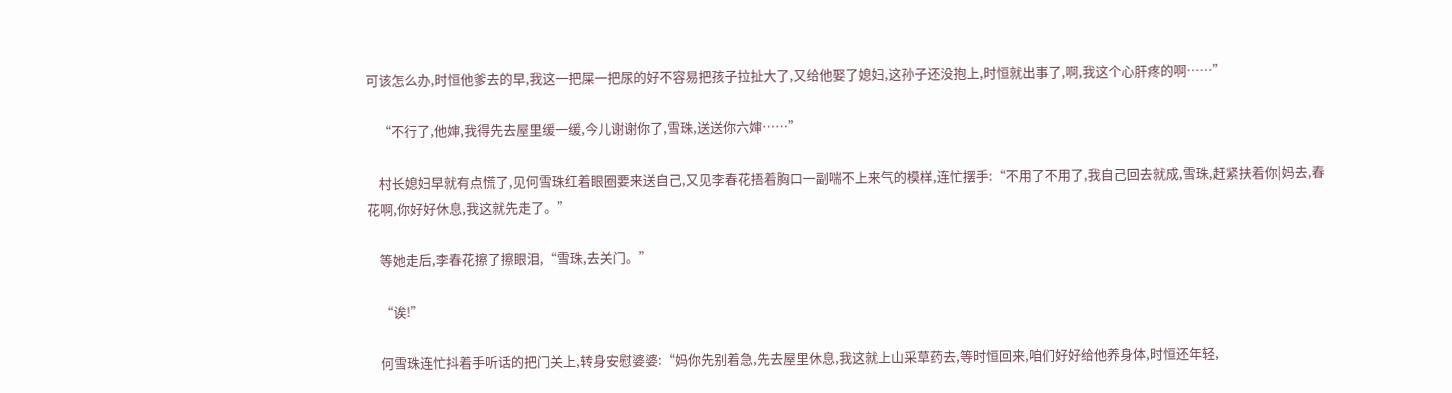可该怎么办,时恒他爹去的早,我这一把屎一把尿的好不容易把孩子拉扯大了,又给他娶了媳妇,这孙子还没抱上,时恒就出事了,啊,我这个心肝疼的啊……”

    “不行了,他婶,我得先去屋里缓一缓,今儿谢谢你了,雪珠,送送你六婶……”

    村长媳妇早就有点慌了,见何雪珠红着眼圈要来送自己,又见李春花捂着胸口一副喘不上来气的模样,连忙摆手:“不用了不用了,我自己回去就成,雪珠,赶紧扶着你|妈去,春花啊,你好好休息,我这就先走了。”

    等她走后,李春花擦了擦眼泪,“雪珠,去关门。”

    “诶!”

    何雪珠连忙抖着手听话的把门关上,转身安慰婆婆:“妈你先别着急,先去屋里休息,我这就上山采草药去,等时恒回来,咱们好好给他养身体,时恒还年轻,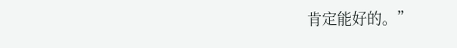肯定能好的。”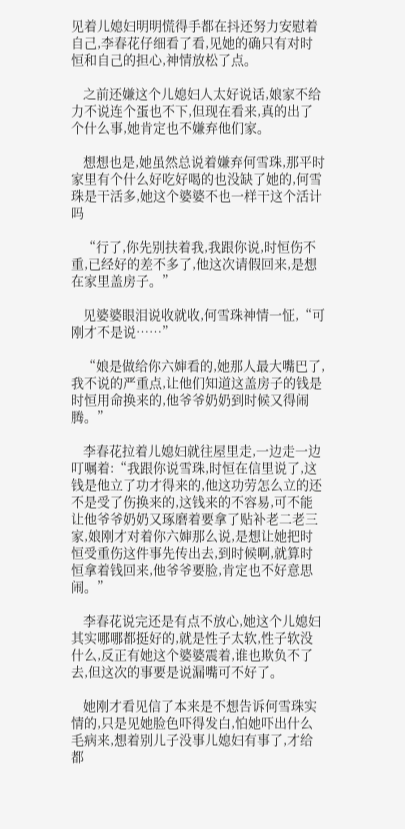见着儿媳妇明明慌得手都在抖还努力安慰着自己,李春花仔细看了看,见她的确只有对时恒和自己的担心,神情放松了点。

    之前还嫌这个儿媳妇人太好说话,娘家不给力不说连个蛋也不下,但现在看来,真的出了个什么事,她肯定也不嫌弃他们家。

    想想也是,她虽然总说着嫌弃何雪珠,那平时家里有个什么好吃好喝的也没缺了她的,何雪珠是干活多,她这个婆婆不也一样干这个活计吗

    “行了,你先别扶着我,我跟你说,时恒伤不重,已经好的差不多了,他这次请假回来,是想在家里盖房子。”

    见婆婆眼泪说收就收,何雪珠神情一怔,“可刚才不是说……”

    “娘是做给你六婶看的,她那人最大嘴巴了,我不说的严重点,让他们知道这盖房子的钱是时恒用命换来的,他爷爷奶奶到时候又得闹腾。”

    李春花拉着儿媳妇就往屋里走,一边走一边叮嘱着:“我跟你说雪珠,时恒在信里说了,这钱是他立了功才得来的,他这功劳怎么立的还不是受了伤换来的,这钱来的不容易,可不能让他爷爷奶奶又琢磨着要拿了贴补老二老三家,娘刚才对着你六婶那么说,是想让她把时恒受重伤这件事先传出去,到时候啊,就算时恒拿着钱回来,他爷爷要脸,肯定也不好意思闹。”

    李春花说完还是有点不放心,她这个儿媳妇其实哪哪都挺好的,就是性子太软,性子软没什么,反正有她这个婆婆震着,谁也欺负不了去,但这次的事要是说漏嘴可不好了。

    她刚才看见信了本来是不想告诉何雪珠实情的,只是见她脸色吓得发白,怕她吓出什么毛病来,想着别儿子没事儿媳妇有事了,才给都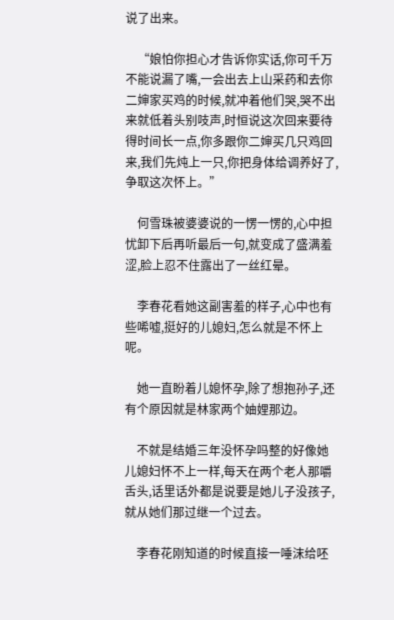说了出来。

    “娘怕你担心才告诉你实话,你可千万不能说漏了嘴,一会出去上山采药和去你二婶家买鸡的时候,就冲着他们哭,哭不出来就低着头别吱声,时恒说这次回来要待得时间长一点,你多跟你二婶买几只鸡回来,我们先炖上一只,你把身体给调养好了,争取这次怀上。”

    何雪珠被婆婆说的一愣一愣的,心中担忧卸下后再听最后一句,就变成了盛满羞涩,脸上忍不住露出了一丝红晕。

    李春花看她这副害羞的样子,心中也有些唏嘘,挺好的儿媳妇,怎么就是不怀上呢。

    她一直盼着儿媳怀孕,除了想抱孙子,还有个原因就是林家两个妯娌那边。

    不就是结婚三年没怀孕吗整的好像她儿媳妇怀不上一样,每天在两个老人那嚼舌头,话里话外都是说要是她儿子没孩子,就从她们那过继一个过去。

    李春花刚知道的时候直接一唾沫给呸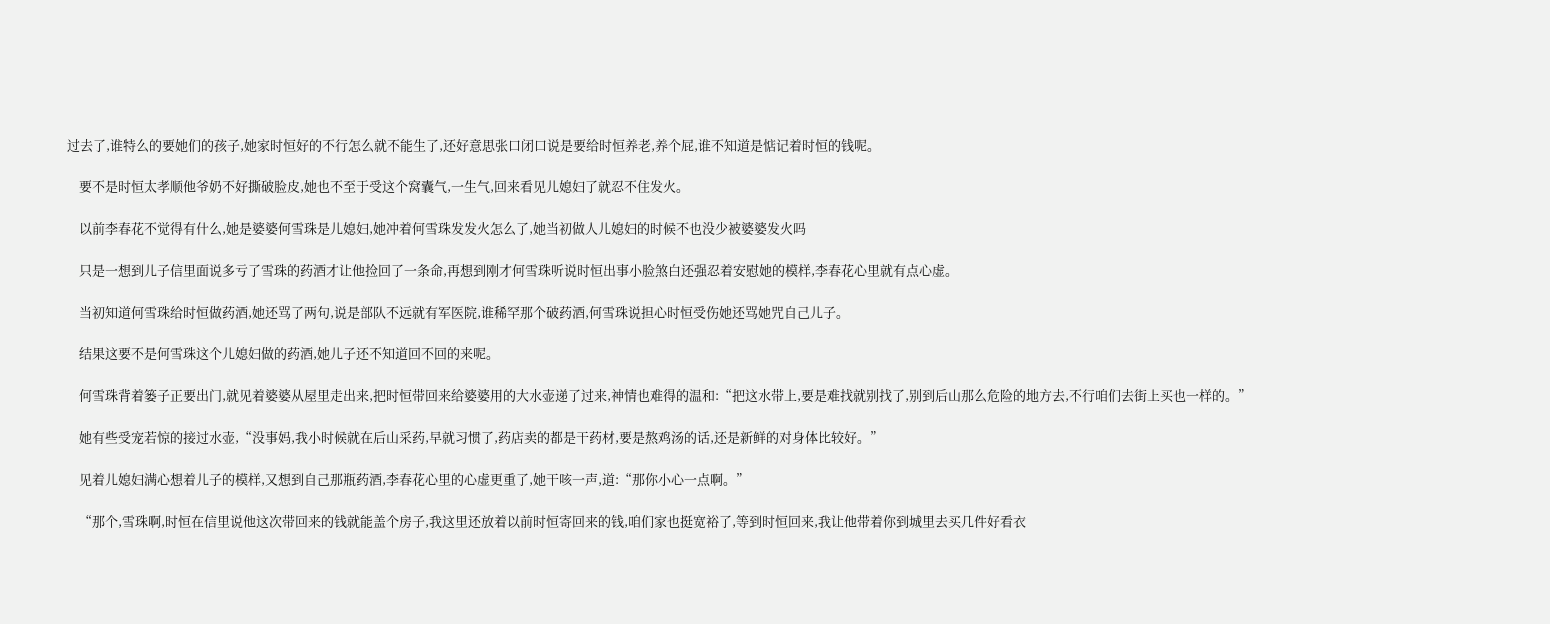过去了,谁特么的要她们的孩子,她家时恒好的不行怎么就不能生了,还好意思张口闭口说是要给时恒养老,养个屁,谁不知道是惦记着时恒的钱呢。

    要不是时恒太孝顺他爷奶不好撕破脸皮,她也不至于受这个窝囊气,一生气,回来看见儿媳妇了就忍不住发火。

    以前李春花不觉得有什么,她是婆婆何雪珠是儿媳妇,她冲着何雪珠发发火怎么了,她当初做人儿媳妇的时候不也没少被婆婆发火吗

    只是一想到儿子信里面说多亏了雪珠的药酒才让他捡回了一条命,再想到刚才何雪珠听说时恒出事小脸煞白还强忍着安慰她的模样,李春花心里就有点心虚。

    当初知道何雪珠给时恒做药酒,她还骂了两句,说是部队不远就有军医院,谁稀罕那个破药酒,何雪珠说担心时恒受伤她还骂她咒自己儿子。

    结果这要不是何雪珠这个儿媳妇做的药酒,她儿子还不知道回不回的来呢。

    何雪珠背着篓子正要出门,就见着婆婆从屋里走出来,把时恒带回来给婆婆用的大水壶递了过来,神情也难得的温和:“把这水带上,要是难找就别找了,别到后山那么危险的地方去,不行咱们去街上买也一样的。”

    她有些受宠若惊的接过水壶,“没事妈,我小时候就在后山采药,早就习惯了,药店卖的都是干药材,要是熬鸡汤的话,还是新鲜的对身体比较好。”

    见着儿媳妇满心想着儿子的模样,又想到自己那瓶药酒,李春花心里的心虚更重了,她干咳一声,道:“那你小心一点啊。”

    “那个,雪珠啊,时恒在信里说他这次带回来的钱就能盖个房子,我这里还放着以前时恒寄回来的钱,咱们家也挺宽裕了,等到时恒回来,我让他带着你到城里去买几件好看衣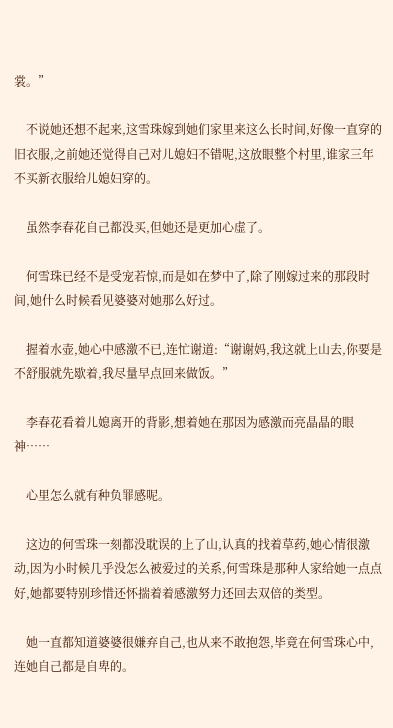裳。”

    不说她还想不起来,这雪珠嫁到她们家里来这么长时间,好像一直穿的旧衣服,之前她还觉得自己对儿媳妇不错呢,这放眼整个村里,谁家三年不买新衣服给儿媳妇穿的。

    虽然李春花自己都没买,但她还是更加心虚了。

    何雪珠已经不是受宠若惊,而是如在梦中了,除了刚嫁过来的那段时间,她什么时候看见婆婆对她那么好过。

    握着水壶,她心中感激不已,连忙谢道:“谢谢妈,我这就上山去,你要是不舒服就先歇着,我尽量早点回来做饭。”

    李春花看着儿媳离开的背影,想着她在那因为感激而亮晶晶的眼神……

    心里怎么就有种负罪感呢。

    这边的何雪珠一刻都没耽误的上了山,认真的找着草药,她心情很激动,因为小时候几乎没怎么被爱过的关系,何雪珠是那种人家给她一点点好,她都要特别珍惜还怀揣着着感激努力还回去双倍的类型。

    她一直都知道婆婆很嫌弃自己,也从来不敢抱怨,毕竟在何雪珠心中,连她自己都是自卑的。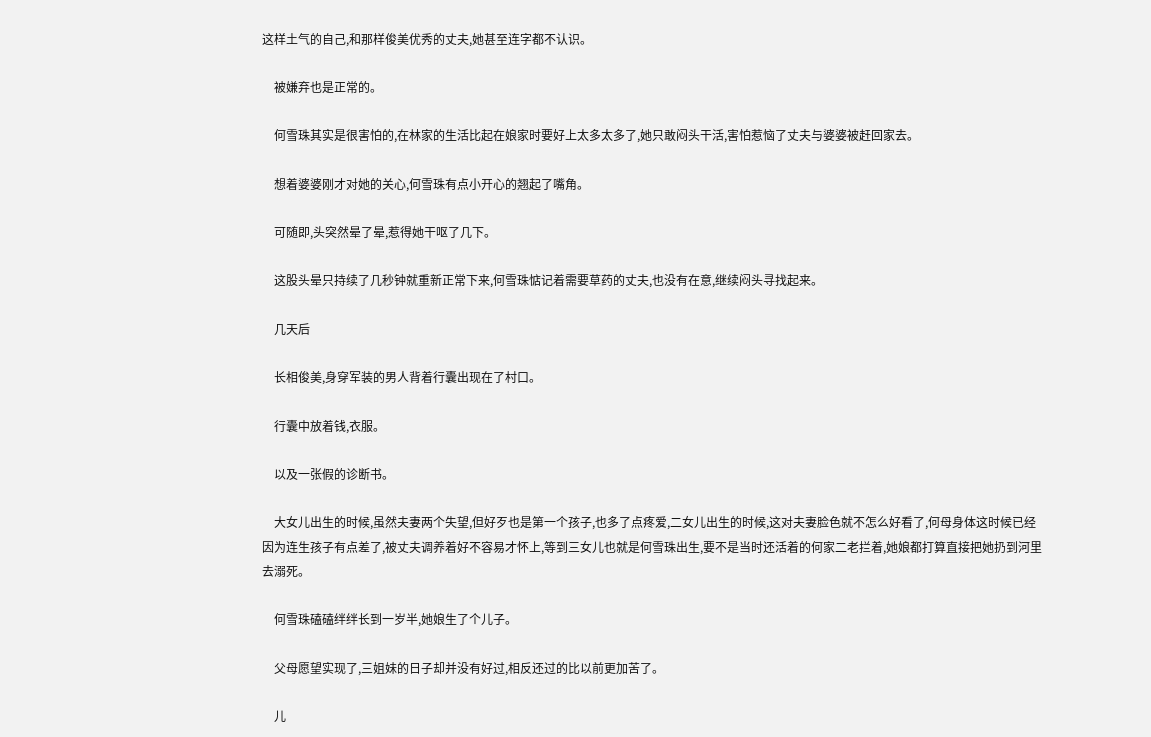这样土气的自己,和那样俊美优秀的丈夫,她甚至连字都不认识。

    被嫌弃也是正常的。

    何雪珠其实是很害怕的,在林家的生活比起在娘家时要好上太多太多了,她只敢闷头干活,害怕惹恼了丈夫与婆婆被赶回家去。

    想着婆婆刚才对她的关心,何雪珠有点小开心的翘起了嘴角。

    可随即,头突然晕了晕,惹得她干呕了几下。

    这股头晕只持续了几秒钟就重新正常下来,何雪珠惦记着需要草药的丈夫,也没有在意,继续闷头寻找起来。

    几天后

    长相俊美,身穿军装的男人背着行囊出现在了村口。

    行囊中放着钱,衣服。

    以及一张假的诊断书。

    大女儿出生的时候,虽然夫妻两个失望,但好歹也是第一个孩子,也多了点疼爱,二女儿出生的时候,这对夫妻脸色就不怎么好看了,何母身体这时候已经因为连生孩子有点差了,被丈夫调养着好不容易才怀上,等到三女儿也就是何雪珠出生,要不是当时还活着的何家二老拦着,她娘都打算直接把她扔到河里去溺死。

    何雪珠磕磕绊绊长到一岁半,她娘生了个儿子。

    父母愿望实现了,三姐妹的日子却并没有好过,相反还过的比以前更加苦了。

    儿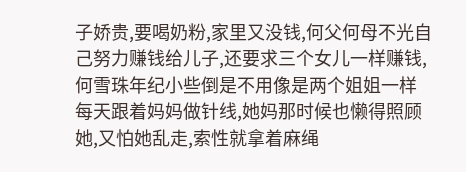子娇贵,要喝奶粉,家里又没钱,何父何母不光自己努力赚钱给儿子,还要求三个女儿一样赚钱,何雪珠年纪小些倒是不用像是两个姐姐一样每天跟着妈妈做针线,她妈那时候也懒得照顾她,又怕她乱走,索性就拿着麻绳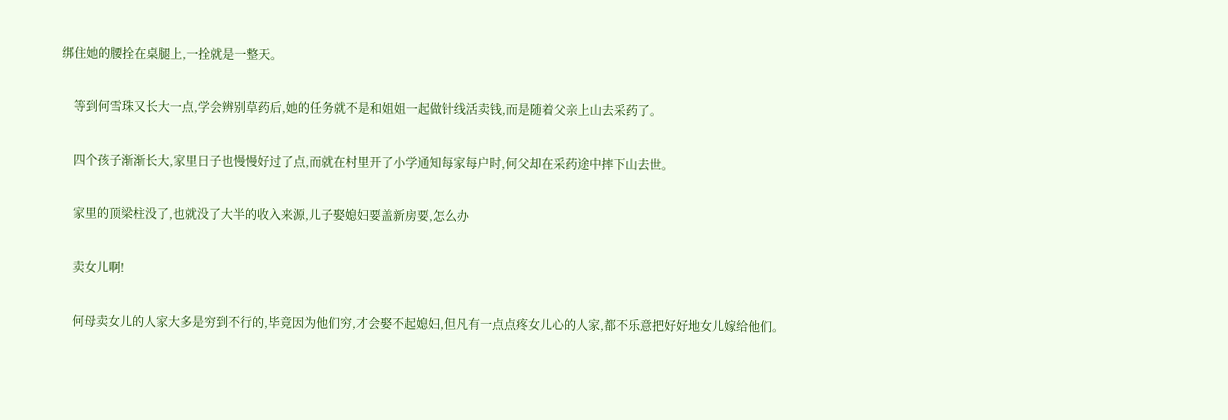绑住她的腰拴在桌腿上,一拴就是一整天。

    等到何雪珠又长大一点,学会辨别草药后,她的任务就不是和姐姐一起做针线活卖钱,而是随着父亲上山去采药了。

    四个孩子渐渐长大,家里日子也慢慢好过了点,而就在村里开了小学通知每家每户时,何父却在采药途中摔下山去世。

    家里的顶梁柱没了,也就没了大半的收入来源,儿子娶媳妇要盖新房要,怎么办

    卖女儿啊!

    何母卖女儿的人家大多是穷到不行的,毕竟因为他们穷,才会娶不起媳妇,但凡有一点点疼女儿心的人家,都不乐意把好好地女儿嫁给他们。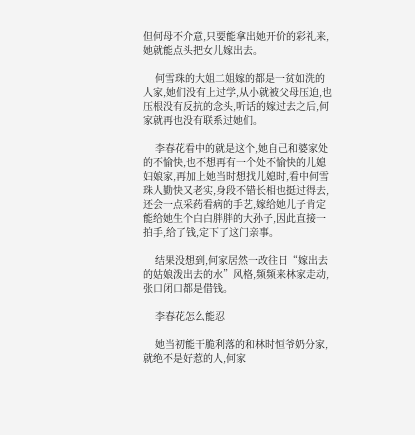但何母不介意,只要能拿出她开价的彩礼来,她就能点头把女儿嫁出去。

    何雪珠的大姐二姐嫁的都是一贫如洗的人家,她们没有上过学,从小就被父母压迫,也压根没有反抗的念头,听话的嫁过去之后,何家就再也没有联系过她们。

    李春花看中的就是这个,她自己和婆家处的不愉快,也不想再有一个处不愉快的儿媳妇娘家,再加上她当时想找儿媳时,看中何雪珠人勤快又老实,身段不错长相也挺过得去,还会一点采药看病的手艺,嫁给她儿子肯定能给她生个白白胖胖的大孙子,因此直接一拍手,给了钱,定下了这门亲事。

    结果没想到,何家居然一改往日“嫁出去的姑娘泼出去的水”风格,频频来林家走动,张口闭口都是借钱。

    李春花怎么能忍

    她当初能干脆利落的和林时恒爷奶分家,就绝不是好惹的人,何家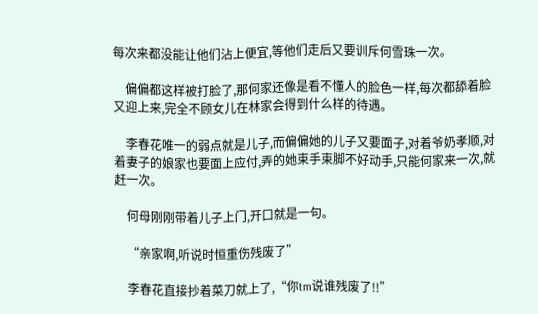每次来都没能让他们沾上便宜,等他们走后又要训斥何雪珠一次。

    偏偏都这样被打脸了,那何家还像是看不懂人的脸色一样,每次都舔着脸又迎上来,完全不顾女儿在林家会得到什么样的待遇。

    李春花唯一的弱点就是儿子,而偏偏她的儿子又要面子,对着爷奶孝顺,对着妻子的娘家也要面上应付,弄的她束手束脚不好动手,只能何家来一次,就赶一次。

    何母刚刚带着儿子上门,开口就是一句。

    “亲家啊,听说时恒重伤残废了”

    李春花直接抄着菜刀就上了,“你tm说谁残废了!!”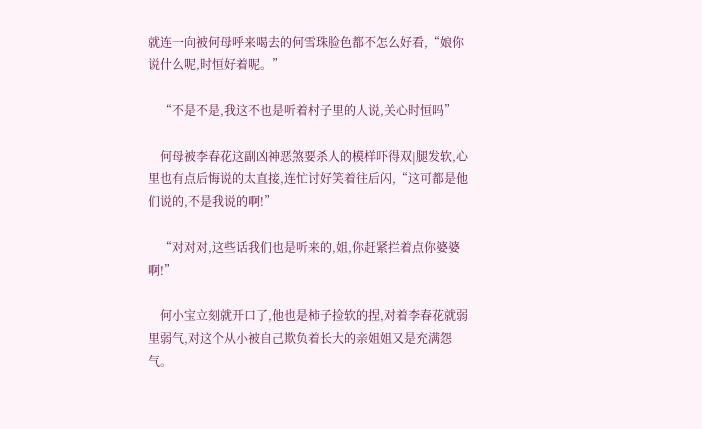就连一向被何母呼来喝去的何雪珠脸色都不怎么好看,“娘你说什么呢,时恒好着呢。”

    “不是不是,我这不也是听着村子里的人说,关心时恒吗”

    何母被李春花这副凶神恶煞要杀人的模样吓得双|腿发软,心里也有点后悔说的太直接,连忙讨好笑着往后闪,“这可都是他们说的,不是我说的啊!”

    “对对对,这些话我们也是听来的,姐,你赶紧拦着点你婆婆啊!”

    何小宝立刻就开口了,他也是柿子捡软的捏,对着李春花就弱里弱气,对这个从小被自己欺负着长大的亲姐姐又是充满怨气。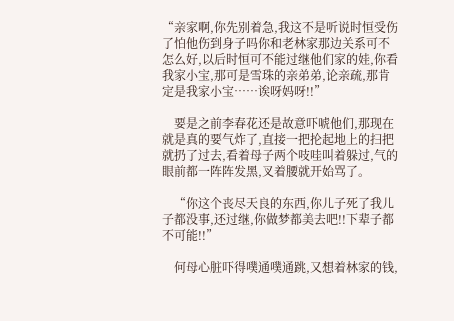“亲家啊,你先别着急,我这不是听说时恒受伤了怕他伤到身子吗你和老林家那边关系可不怎么好,以后时恒可不能过继他们家的娃,你看我家小宝,那可是雪珠的亲弟弟,论亲疏,那肯定是我家小宝……诶呀妈呀!!”

    要是之前李春花还是故意吓唬他们,那现在就是真的要气炸了,直接一把抡起地上的扫把就扔了过去,看着母子两个吱哇叫着躲过,气的眼前都一阵阵发黑,叉着腰就开始骂了。

    “你这个丧尽天良的东西,你儿子死了我儿子都没事,还过继,你做梦都美去吧!!下辈子都不可能!!”

    何母心脏吓得噗通噗通跳,又想着林家的钱,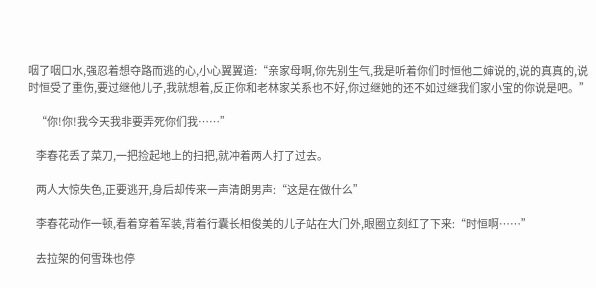咽了咽口水,强忍着想夺路而逃的心,小心翼翼道:“亲家母啊,你先别生气,我是听着你们时恒他二婶说的,说的真真的,说时恒受了重伤,要过继他儿子,我就想着,反正你和老林家关系也不好,你过继她的还不如过继我们家小宝的你说是吧。”

    “你!你!我今天我非要弄死你们我……”

    李春花丢了菜刀,一把捡起地上的扫把,就冲着两人打了过去。

    两人大惊失色,正要逃开,身后却传来一声清朗男声:“这是在做什么”

    李春花动作一顿,看着穿着军装,背着行囊长相俊美的儿子站在大门外,眼圈立刻红了下来:“时恒啊……”

    去拉架的何雪珠也停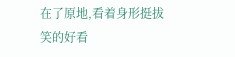在了原地,看着身形挺拔笑的好看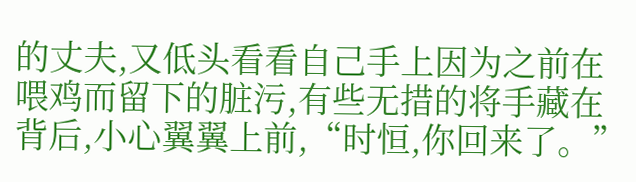的丈夫,又低头看看自己手上因为之前在喂鸡而留下的脏污,有些无措的将手藏在背后,小心翼翼上前,“时恒,你回来了。”